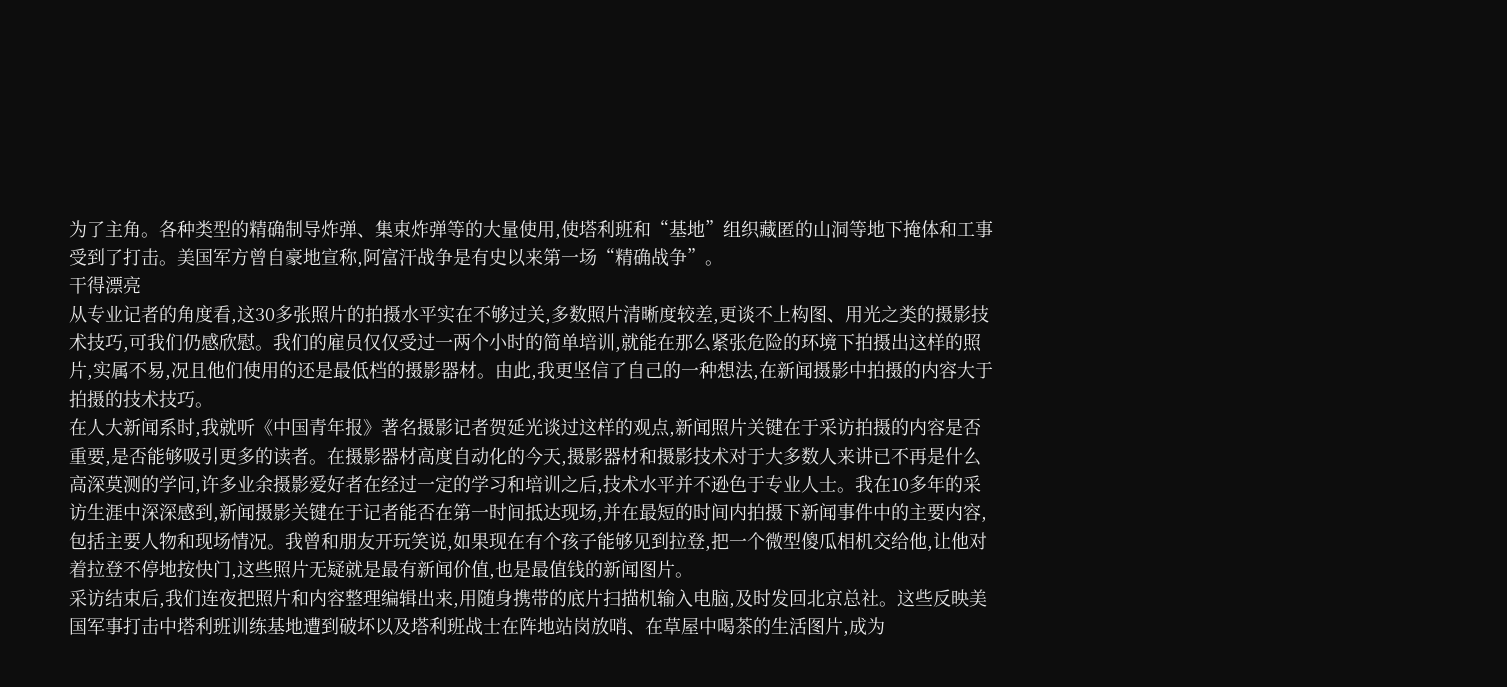为了主角。各种类型的精确制导炸弹、集束炸弹等的大量使用,使塔利班和“基地”组织藏匿的山洞等地下掩体和工事受到了打击。美国军方曾自豪地宣称,阿富汗战争是有史以来第一场“精确战争”。
干得漂亮
从专业记者的角度看,这30多张照片的拍摄水平实在不够过关,多数照片清晰度较差,更谈不上构图、用光之类的摄影技术技巧,可我们仍感欣慰。我们的雇员仅仅受过一两个小时的简单培训,就能在那么紧张危险的环境下拍摄出这样的照片,实属不易,况且他们使用的还是最低档的摄影器材。由此,我更坚信了自己的一种想法,在新闻摄影中拍摄的内容大于拍摄的技术技巧。
在人大新闻系时,我就听《中国青年报》著名摄影记者贺延光谈过这样的观点,新闻照片关键在于采访拍摄的内容是否重要,是否能够吸引更多的读者。在摄影器材高度自动化的今天,摄影器材和摄影技术对于大多数人来讲已不再是什么高深莫测的学问,许多业余摄影爱好者在经过一定的学习和培训之后,技术水平并不逊色于专业人士。我在10多年的采访生涯中深深感到,新闻摄影关键在于记者能否在第一时间抵达现场,并在最短的时间内拍摄下新闻事件中的主要内容,包括主要人物和现场情况。我曾和朋友开玩笑说,如果现在有个孩子能够见到拉登,把一个微型傻瓜相机交给他,让他对着拉登不停地按快门,这些照片无疑就是最有新闻价值,也是最值钱的新闻图片。
采访结束后,我们连夜把照片和内容整理编辑出来,用随身携带的底片扫描机输入电脑,及时发回北京总社。这些反映美国军事打击中塔利班训练基地遭到破坏以及塔利班战士在阵地站岗放哨、在草屋中喝茶的生活图片,成为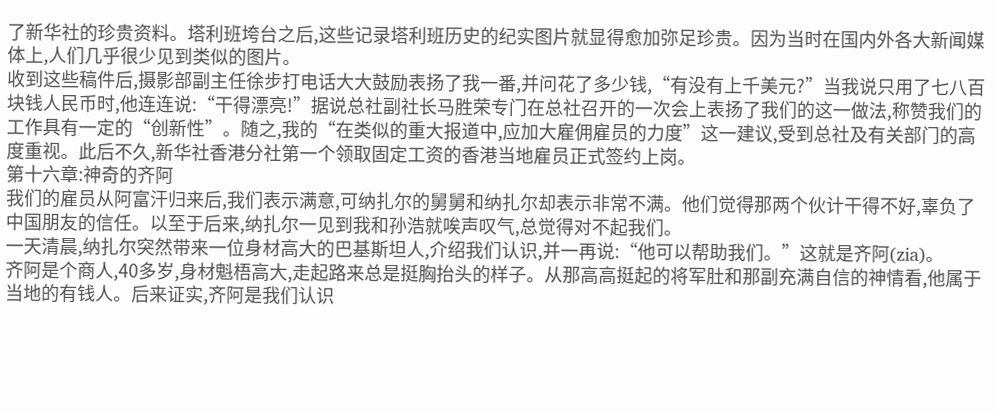了新华社的珍贵资料。塔利班垮台之后,这些记录塔利班历史的纪实图片就显得愈加弥足珍贵。因为当时在国内外各大新闻媒体上,人们几乎很少见到类似的图片。
收到这些稿件后,摄影部副主任徐步打电话大大鼓励表扬了我一番,并问花了多少钱,“有没有上千美元?”当我说只用了七八百块钱人民币时,他连连说:“干得漂亮!”据说总社副社长马胜荣专门在总社召开的一次会上表扬了我们的这一做法,称赞我们的工作具有一定的“创新性”。随之,我的“在类似的重大报道中,应加大雇佣雇员的力度”这一建议,受到总社及有关部门的高度重视。此后不久,新华社香港分社第一个领取固定工资的香港当地雇员正式签约上岗。
第十六章:神奇的齐阿
我们的雇员从阿富汗归来后,我们表示满意,可纳扎尔的舅舅和纳扎尔却表示非常不满。他们觉得那两个伙计干得不好,辜负了中国朋友的信任。以至于后来,纳扎尔一见到我和孙浩就唉声叹气,总觉得对不起我们。
一天清晨,纳扎尔突然带来一位身材高大的巴基斯坦人,介绍我们认识,并一再说:“他可以帮助我们。”这就是齐阿(zia)。
齐阿是个商人,40多岁,身材魁梧高大,走起路来总是挺胸抬头的样子。从那高高挺起的将军肚和那副充满自信的神情看,他属于当地的有钱人。后来证实,齐阿是我们认识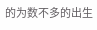的为数不多的出生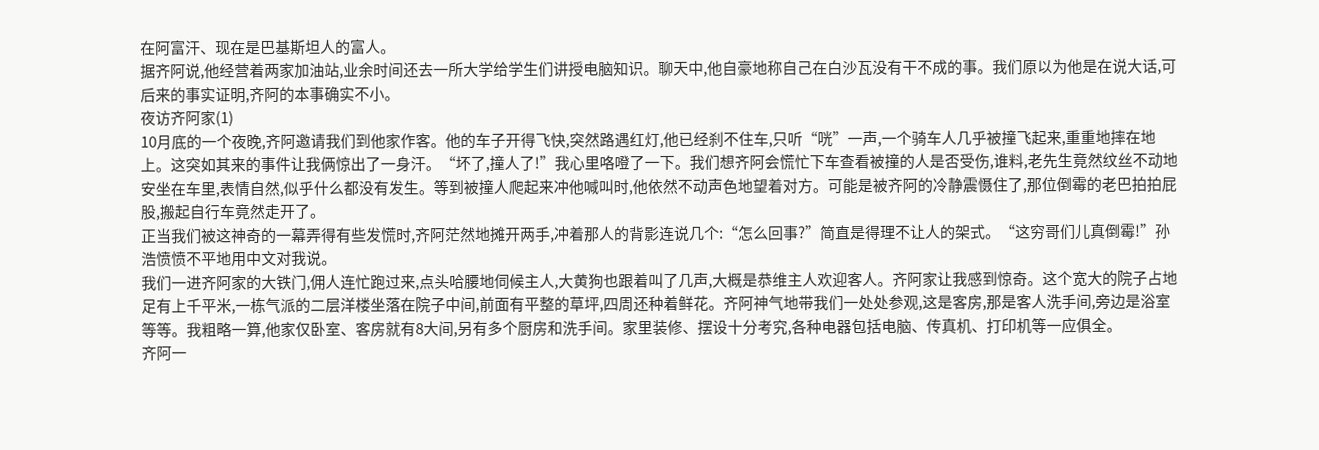在阿富汗、现在是巴基斯坦人的富人。
据齐阿说,他经营着两家加油站,业余时间还去一所大学给学生们讲授电脑知识。聊天中,他自豪地称自己在白沙瓦没有干不成的事。我们原以为他是在说大话,可后来的事实证明,齐阿的本事确实不小。
夜访齐阿家(1)
10月底的一个夜晚,齐阿邀请我们到他家作客。他的车子开得飞快,突然路遇红灯,他已经刹不住车,只听“咣”一声,一个骑车人几乎被撞飞起来,重重地摔在地上。这突如其来的事件让我俩惊出了一身汗。“坏了,撞人了!”我心里咯噔了一下。我们想齐阿会慌忙下车查看被撞的人是否受伤,谁料,老先生竟然纹丝不动地安坐在车里,表情自然,似乎什么都没有发生。等到被撞人爬起来冲他喊叫时,他依然不动声色地望着对方。可能是被齐阿的冷静震慑住了,那位倒霉的老巴拍拍屁股,搬起自行车竟然走开了。
正当我们被这神奇的一幕弄得有些发慌时,齐阿茫然地摊开两手,冲着那人的背影连说几个:“怎么回事?”简直是得理不让人的架式。“这穷哥们儿真倒霉!”孙浩愤愤不平地用中文对我说。
我们一进齐阿家的大铁门,佣人连忙跑过来,点头哈腰地伺候主人,大黄狗也跟着叫了几声,大概是恭维主人欢迎客人。齐阿家让我感到惊奇。这个宽大的院子占地足有上千平米,一栋气派的二层洋楼坐落在院子中间,前面有平整的草坪,四周还种着鲜花。齐阿神气地带我们一处处参观,这是客房,那是客人洗手间,旁边是浴室等等。我粗略一算,他家仅卧室、客房就有8大间,另有多个厨房和洗手间。家里装修、摆设十分考究,各种电器包括电脑、传真机、打印机等一应俱全。
齐阿一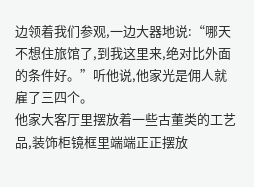边领着我们参观,一边大器地说:“哪天不想住旅馆了,到我这里来,绝对比外面的条件好。”听他说,他家光是佣人就雇了三四个。
他家大客厅里摆放着一些古董类的工艺品,装饰柜镜框里端端正正摆放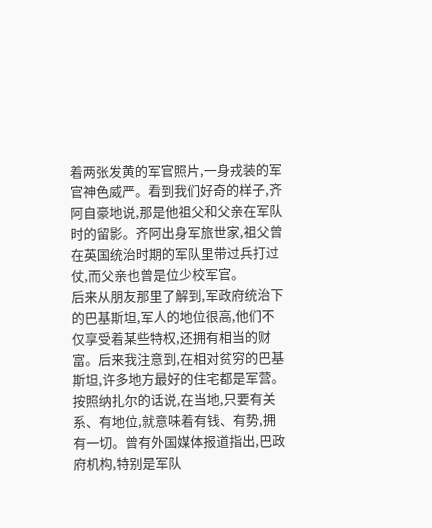着两张发黄的军官照片,一身戎装的军官神色威严。看到我们好奇的样子,齐阿自豪地说,那是他祖父和父亲在军队时的留影。齐阿出身军旅世家,祖父曾在英国统治时期的军队里带过兵打过仗,而父亲也曾是位少校军官。
后来从朋友那里了解到,军政府统治下的巴基斯坦,军人的地位很高,他们不仅享受着某些特权,还拥有相当的财富。后来我注意到,在相对贫穷的巴基斯坦,许多地方最好的住宅都是军营。按照纳扎尔的话说,在当地,只要有关系、有地位,就意味着有钱、有势,拥有一切。曾有外国媒体报道指出,巴政府机构,特别是军队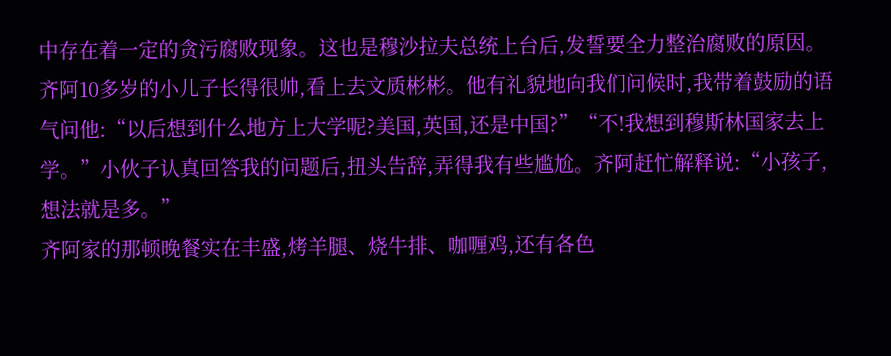中存在着一定的贪污腐败现象。这也是穆沙拉夫总统上台后,发誓要全力整治腐败的原因。
齐阿10多岁的小儿子长得很帅,看上去文质彬彬。他有礼貌地向我们问候时,我带着鼓励的语气问他:“以后想到什么地方上大学呢?美国,英国,还是中国?”“不!我想到穆斯林国家去上学。”小伙子认真回答我的问题后,扭头告辞,弄得我有些尴尬。齐阿赶忙解释说:“小孩子,想法就是多。”
齐阿家的那顿晚餐实在丰盛,烤羊腿、烧牛排、咖喱鸡,还有各色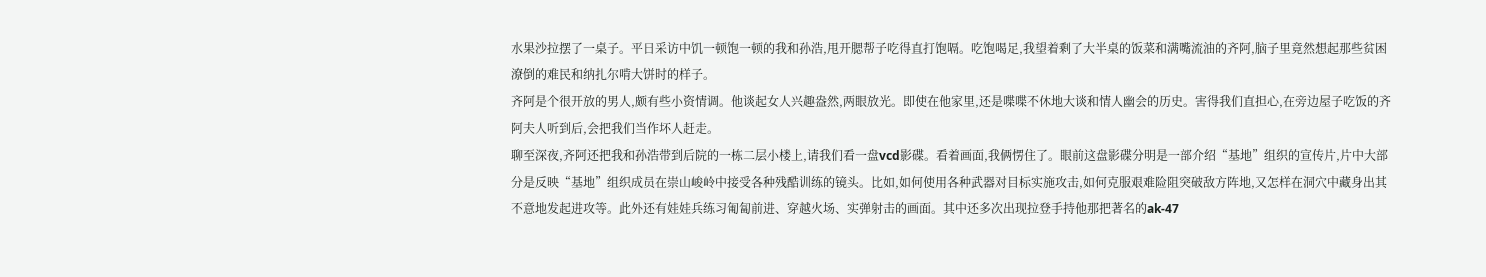水果沙拉摆了一桌子。平日采访中饥一顿饱一顿的我和孙浩,甩开腮帮子吃得直打饱嗝。吃饱喝足,我望着剩了大半桌的饭菜和满嘴流油的齐阿,脑子里竟然想起那些贫困潦倒的难民和纳扎尔啃大饼时的样子。
齐阿是个很开放的男人,颇有些小资情调。他谈起女人兴趣盎然,两眼放光。即使在他家里,还是喋喋不休地大谈和情人幽会的历史。害得我们直担心,在旁边屋子吃饭的齐阿夫人听到后,会把我们当作坏人赶走。
聊至深夜,齐阿还把我和孙浩带到后院的一栋二层小楼上,请我们看一盘vcd影碟。看着画面,我俩愣住了。眼前这盘影碟分明是一部介绍“基地”组织的宣传片,片中大部分是反映“基地”组织成员在崇山峻岭中接受各种残酷训练的镜头。比如,如何使用各种武器对目标实施攻击,如何克服艰难险阻突破敌方阵地,又怎样在洞穴中藏身出其不意地发起进攻等。此外还有娃娃兵练习匍匐前进、穿越火场、实弹射击的画面。其中还多次出现拉登手持他那把著名的ak-47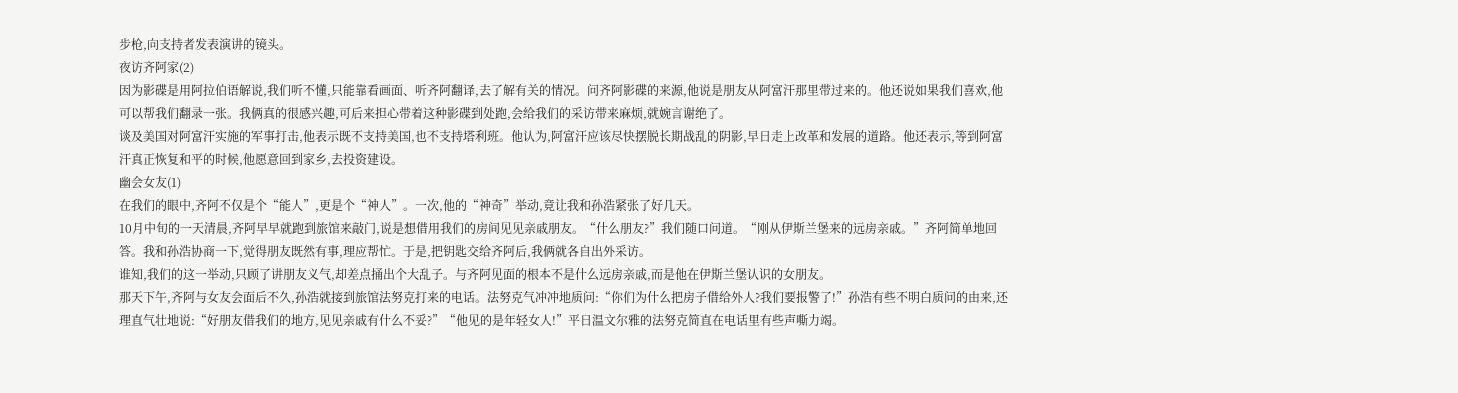步枪,向支持者发表演讲的镜头。
夜访齐阿家(2)
因为影碟是用阿拉伯语解说,我们听不懂,只能靠看画面、听齐阿翻译,去了解有关的情况。问齐阿影碟的来源,他说是朋友从阿富汗那里带过来的。他还说如果我们喜欢,他可以帮我们翻录一张。我俩真的很感兴趣,可后来担心带着这种影碟到处跑,会给我们的采访带来麻烦,就婉言谢绝了。
谈及美国对阿富汗实施的军事打击,他表示既不支持美国,也不支持塔利班。他认为,阿富汗应该尽快摆脱长期战乱的阴影,早日走上改革和发展的道路。他还表示,等到阿富汗真正恢复和平的时候,他愿意回到家乡,去投资建设。
幽会女友(1)
在我们的眼中,齐阿不仅是个“能人”,更是个“神人”。一次,他的“神奇”举动,竟让我和孙浩紧张了好几天。
10月中旬的一天清晨,齐阿早早就跑到旅馆来敲门,说是想借用我们的房间见见亲戚朋友。“什么朋友?”我们随口问道。“刚从伊斯兰堡来的远房亲戚。”齐阿简单地回答。我和孙浩协商一下,觉得朋友既然有事,理应帮忙。于是,把钥匙交给齐阿后,我俩就各自出外采访。
谁知,我们的这一举动,只顾了讲朋友义气,却差点捅出个大乱子。与齐阿见面的根本不是什么远房亲戚,而是他在伊斯兰堡认识的女朋友。
那天下午,齐阿与女友会面后不久,孙浩就接到旅馆法努克打来的电话。法努克气冲冲地质问:“你们为什么把房子借给外人?我们要报警了!”孙浩有些不明白质问的由来,还理直气壮地说:“好朋友借我们的地方,见见亲戚有什么不妥?”“他见的是年轻女人!”平日温文尔雅的法努克简直在电话里有些声嘶力竭。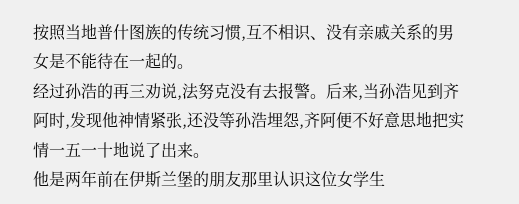按照当地普什图族的传统习惯,互不相识、没有亲戚关系的男女是不能待在一起的。
经过孙浩的再三劝说,法努克没有去报警。后来,当孙浩见到齐阿时,发现他神情紧张,还没等孙浩埋怨,齐阿便不好意思地把实情一五一十地说了出来。
他是两年前在伊斯兰堡的朋友那里认识这位女学生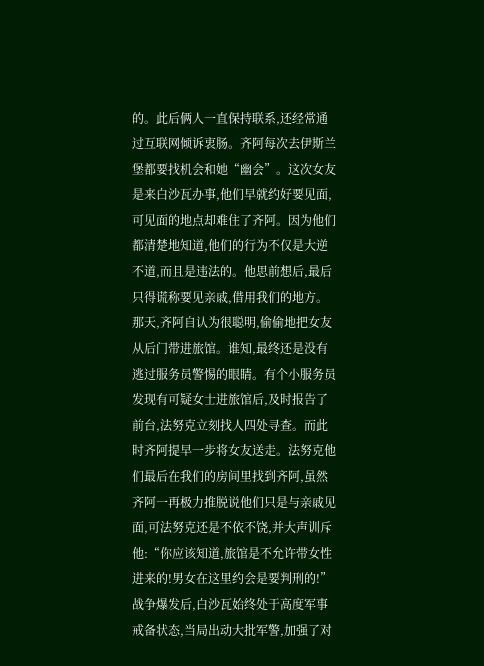的。此后俩人一直保持联系,还经常通过互联网倾诉衷肠。齐阿每次去伊斯兰堡都要找机会和她“幽会”。这次女友是来白沙瓦办事,他们早就约好要见面,可见面的地点却难住了齐阿。因为他们都清楚地知道,他们的行为不仅是大逆不道,而且是违法的。他思前想后,最后只得谎称要见亲戚,借用我们的地方。
那天,齐阿自认为很聪明,偷偷地把女友从后门带进旅馆。谁知,最终还是没有逃过服务员警惕的眼睛。有个小服务员发现有可疑女士进旅馆后,及时报告了前台,法努克立刻找人四处寻查。而此时齐阿提早一步将女友送走。法努克他们最后在我们的房间里找到齐阿,虽然齐阿一再极力推脱说他们只是与亲戚见面,可法努克还是不依不饶,并大声训斥他:“你应该知道,旅馆是不允许带女性进来的!男女在这里约会是要判刑的!”
战争爆发后,白沙瓦始终处于高度军事戒备状态,当局出动大批军警,加强了对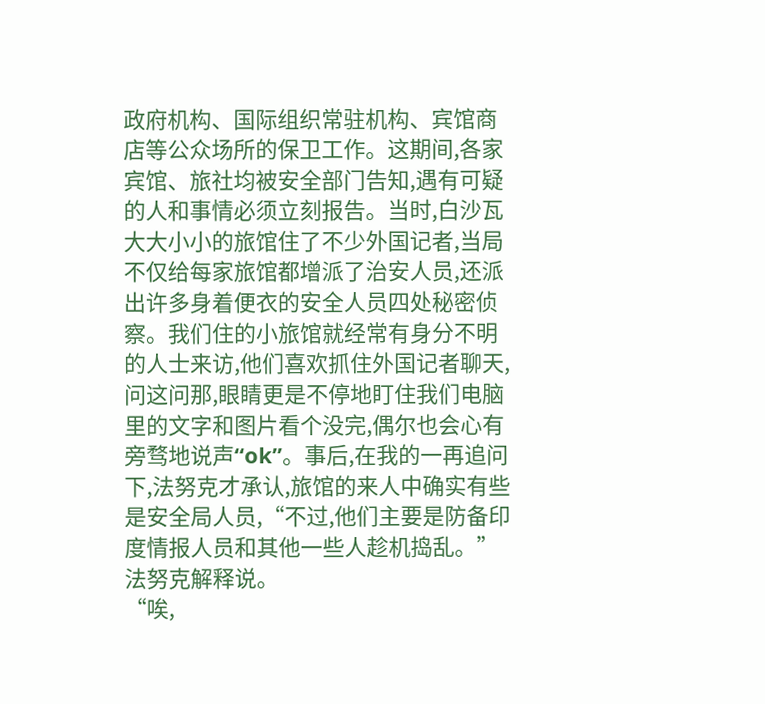政府机构、国际组织常驻机构、宾馆商店等公众场所的保卫工作。这期间,各家宾馆、旅社均被安全部门告知,遇有可疑的人和事情必须立刻报告。当时,白沙瓦大大小小的旅馆住了不少外国记者,当局不仅给每家旅馆都增派了治安人员,还派出许多身着便衣的安全人员四处秘密侦察。我们住的小旅馆就经常有身分不明的人士来访,他们喜欢抓住外国记者聊天,问这问那,眼睛更是不停地盯住我们电脑里的文字和图片看个没完,偶尔也会心有旁骛地说声“ok”。事后,在我的一再追问下,法努克才承认,旅馆的来人中确实有些是安全局人员,“不过,他们主要是防备印度情报人员和其他一些人趁机捣乱。”法努克解释说。
“唉,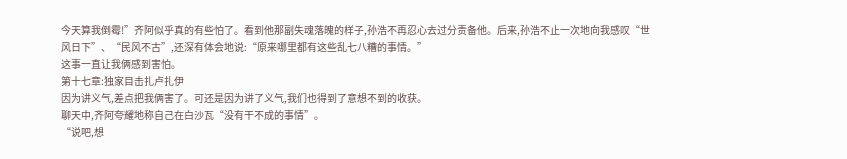今天算我倒霉!”齐阿似乎真的有些怕了。看到他那副失魂落魄的样子,孙浩不再忍心去过分责备他。后来,孙浩不止一次地向我感叹“世风日下”、“民风不古”,还深有体会地说:“原来哪里都有这些乱七八糟的事情。”
这事一直让我俩感到害怕。
第十七章:独家目击扎卢扎伊
因为讲义气,差点把我俩害了。可还是因为讲了义气,我们也得到了意想不到的收获。
聊天中,齐阿夸耀地称自己在白沙瓦“没有干不成的事情”。
“说吧,想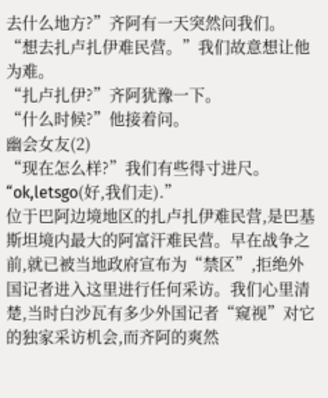去什么地方?”齐阿有一天突然问我们。
“想去扎卢扎伊难民营。”我们故意想让他为难。
“扎卢扎伊?”齐阿犹豫一下。
“什么时候?”他接着问。
幽会女友(2)
“现在怎么样?”我们有些得寸进尺。
“ok,letsgo(好,我们走).”
位于巴阿边境地区的扎卢扎伊难民营,是巴基斯坦境内最大的阿富汗难民营。早在战争之前,就已被当地政府宣布为“禁区”,拒绝外国记者进入这里进行任何采访。我们心里清楚,当时白沙瓦有多少外国记者“窥视”对它的独家采访机会,而齐阿的爽然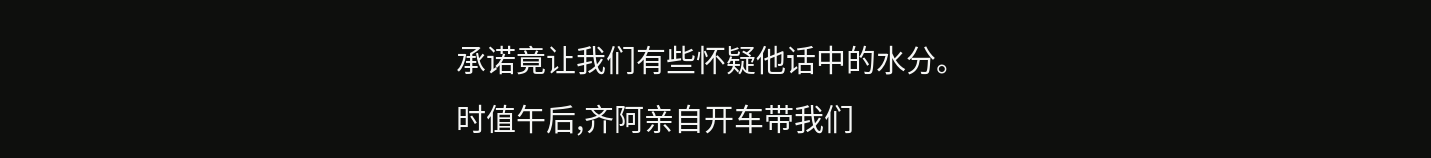承诺竟让我们有些怀疑他话中的水分。
时值午后,齐阿亲自开车带我们